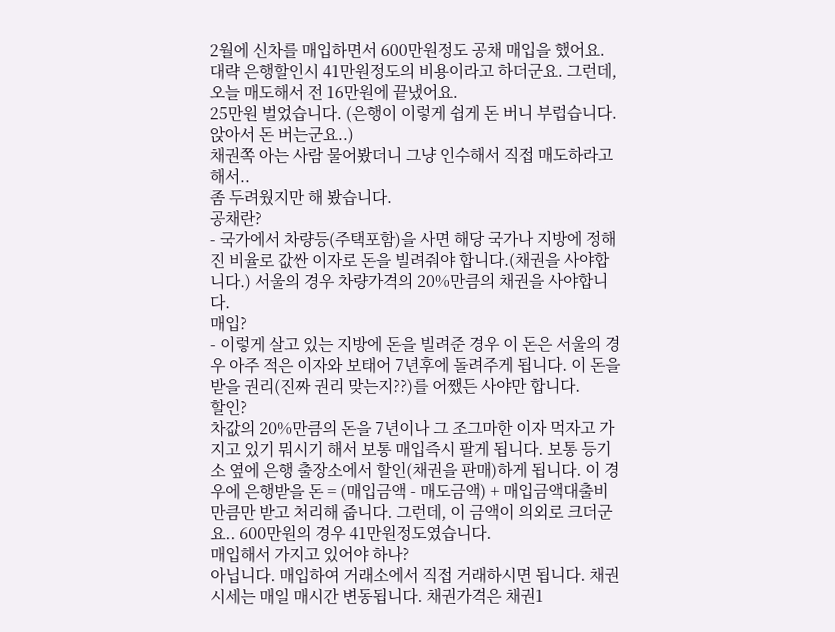2월에 신차를 매입하면서 600만원정도 공채 매입을 했어요.
대략 은행할인시 41만원정도의 비용이라고 하더군요. 그런데, 오늘 매도해서 전 16만원에 끝냈어요.
25만원 벌었습니다. (은행이 이렇게 쉽게 돈 버니 부럽습니다. 앉아서 돈 버는군요..)
채권쪽 아는 사람 물어봤더니 그냥 인수해서 직접 매도하라고 해서..
좀 두려웠지만 해 봤습니다.
공채란?
- 국가에서 차량등(주택포함)을 사면 해당 국가나 지방에 정해진 비율로 값싼 이자로 돈을 빌려줘야 합니다.(채권을 사야합니다.) 서울의 경우 차량가격의 20%만큼의 채권을 사야합니다.
매입?
- 이렇게 살고 있는 지방에 돈을 빌려준 경우 이 돈은 서울의 경우 아주 적은 이자와 보태어 7년후에 돌려주게 됩니다. 이 돈을 받을 권리(진짜 권리 맞는지??)를 어쨌든 사야만 합니다.
할인?
차값의 20%만큼의 돈을 7년이나 그 조그마한 이자 먹자고 가지고 있기 뭐시기 해서 보통 매입즉시 팔게 됩니다. 보통 등기소 옆에 은행 출장소에서 할인(채권을 판매)하게 됩니다. 이 경우에 은행받을 돈 = (매입금액 - 매도금액) + 매입금액대출비 만큼만 받고 처리해 줍니다. 그런데, 이 금액이 의외로 크더군요.. 600만원의 경우 41만원정도였습니다.
매입해서 가지고 있어야 하나?
아닙니다. 매입하여 거래소에서 직접 거래하시면 됩니다. 채권시세는 매일 매시간 변동됩니다. 채권가격은 채권1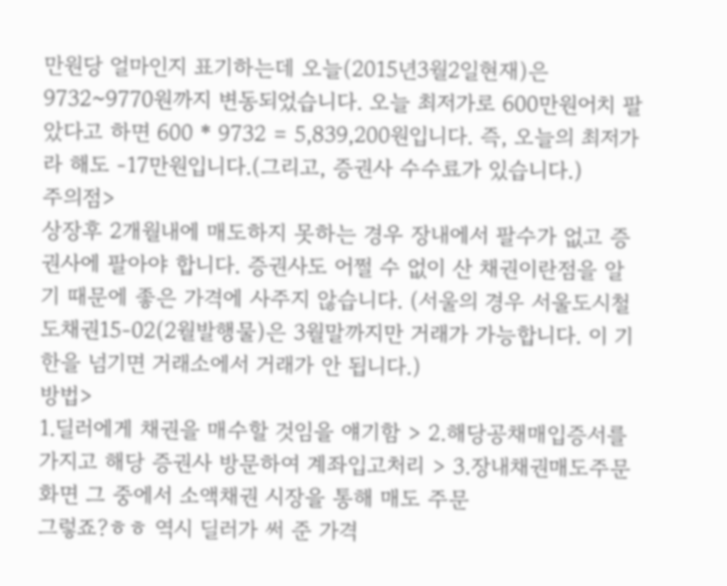만원당 얼마인지 표기하는데 오늘(2015년3월2일현재)은 9732~9770원까지 변동되었습니다. 오늘 최저가로 600만원어치 팔았다고 하면 600 * 9732 = 5,839,200원입니다. 즉, 오늘의 최저가라 해도 -17만원입니다.(그리고, 증권사 수수료가 있습니다.)
주의점>
상장후 2개월내에 매도하지 못하는 경우 장내에서 팔수가 없고 증권사에 팔아야 합니다. 증권사도 어쩔 수 없이 산 채권이란점을 알기 때문에 좋은 가격에 사주지 않습니다. (서울의 경우 서울도시철도채권15-02(2월발행물)은 3월말까지만 거래가 가능합니다. 이 기한을 넘기면 거래소에서 거래가 안 됩니다.)
방법>
1.딜러에게 채권을 매수할 것임을 얘기함 > 2.해당공채매입증서를 가지고 해당 증권사 방문하여 계좌입고처리 > 3.장내채권매도주문화면 그 중에서 소액채권 시장을 통해 매도 주문
그렇죠?ㅎㅎ 역시 딜러가 써 준 가격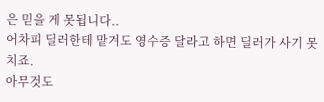은 믿을 게 못됩니다..
어차피 딜러한테 맡겨도 영수증 달라고 하면 딜러가 사기 못치죠.
아무것도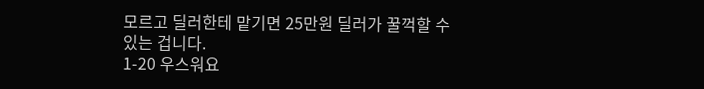모르고 딜러한테 맡기면 25만원 딜러가 꿀꺽할 수 있는 겁니다.
1-20 우스워요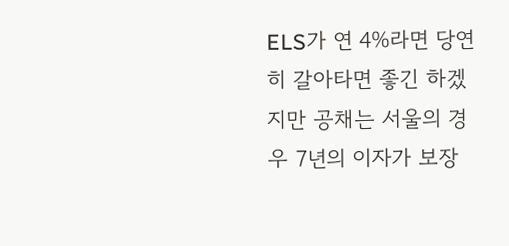ELS가 연 4%라면 당연히 갈아타면 좋긴 하겠지만 공채는 서울의 경우 7년의 이자가 보장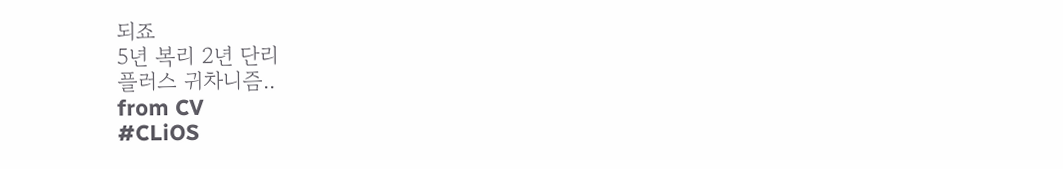되죠
5년 복리 2년 단리
플러스 귀차니즘..
from CV
#CLiOS